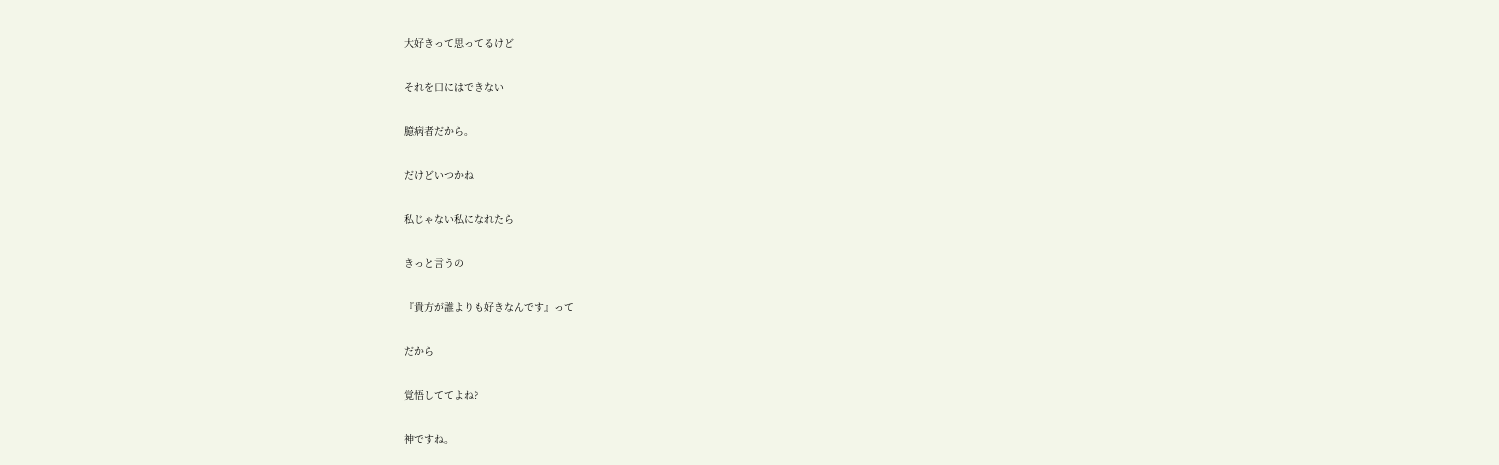大好きって思ってるけど

それを口にはできない

臆病者だから。

だけどいつかね

私じゃない私になれたら

きっと言うの

『貴方が誰よりも好きなんです』って

だから

覚悟しててよね?

神ですね。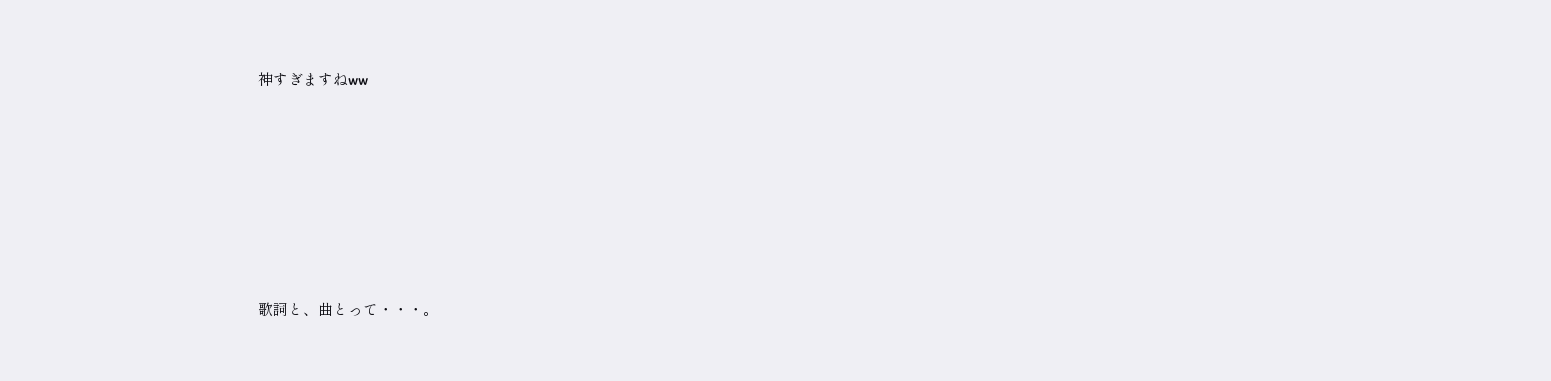神すぎますねww









歌詞と、曲とって・・・。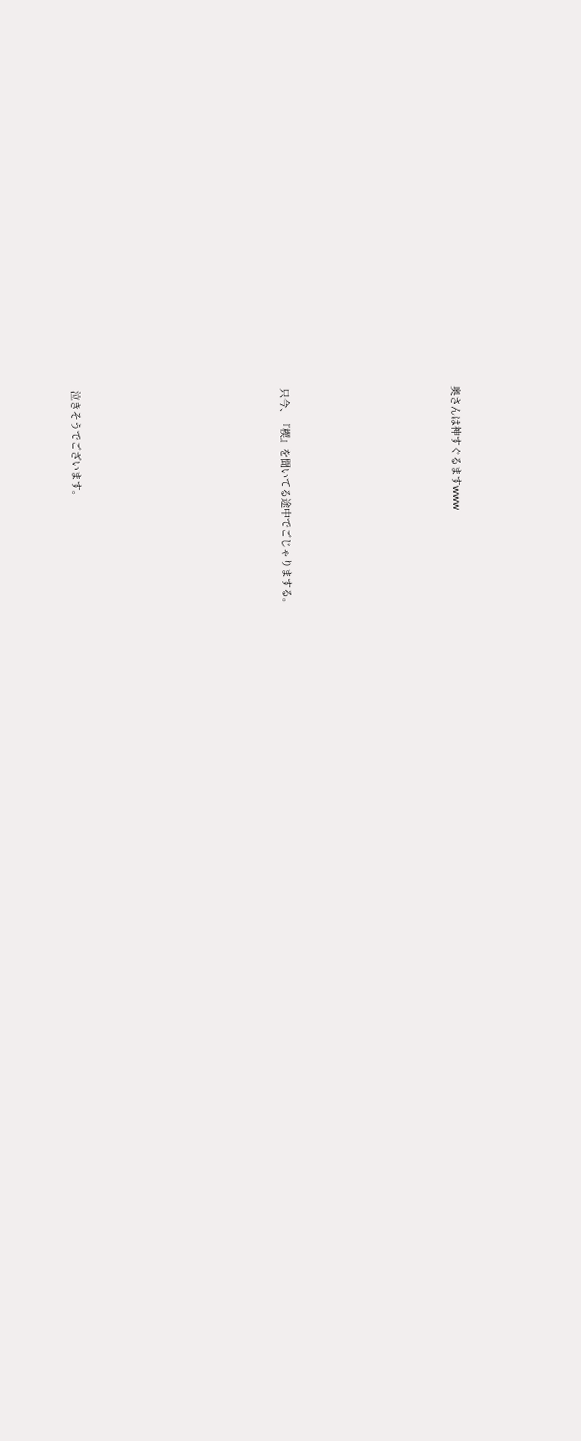奥さんは神すぐるますwww








只今、『楔』を聞いてる途中でごじゃりまする。










泣きそうでございます。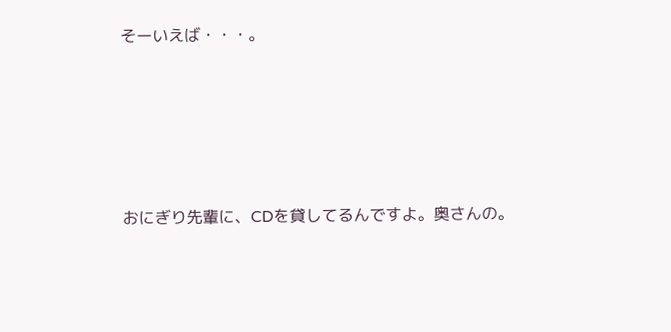そーいえば・・・。






おにぎり先輩に、CDを貸してるんですよ。奥さんの。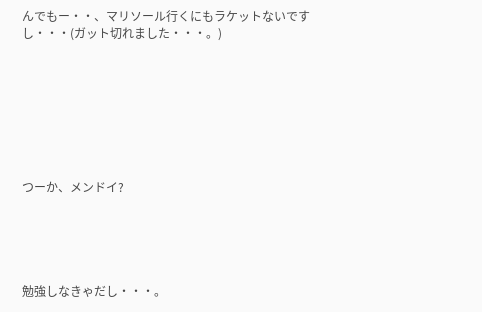んでもー・・、マリソール行くにもラケットないですし・・・(ガット切れました・・・。)








つーか、メンドイ?





勉強しなきゃだし・・・。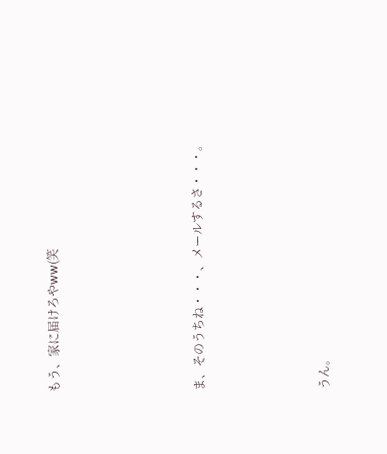もう、家に届けろやww(笑






ま、そのうちね・・・、メールするさ・・・。





うん。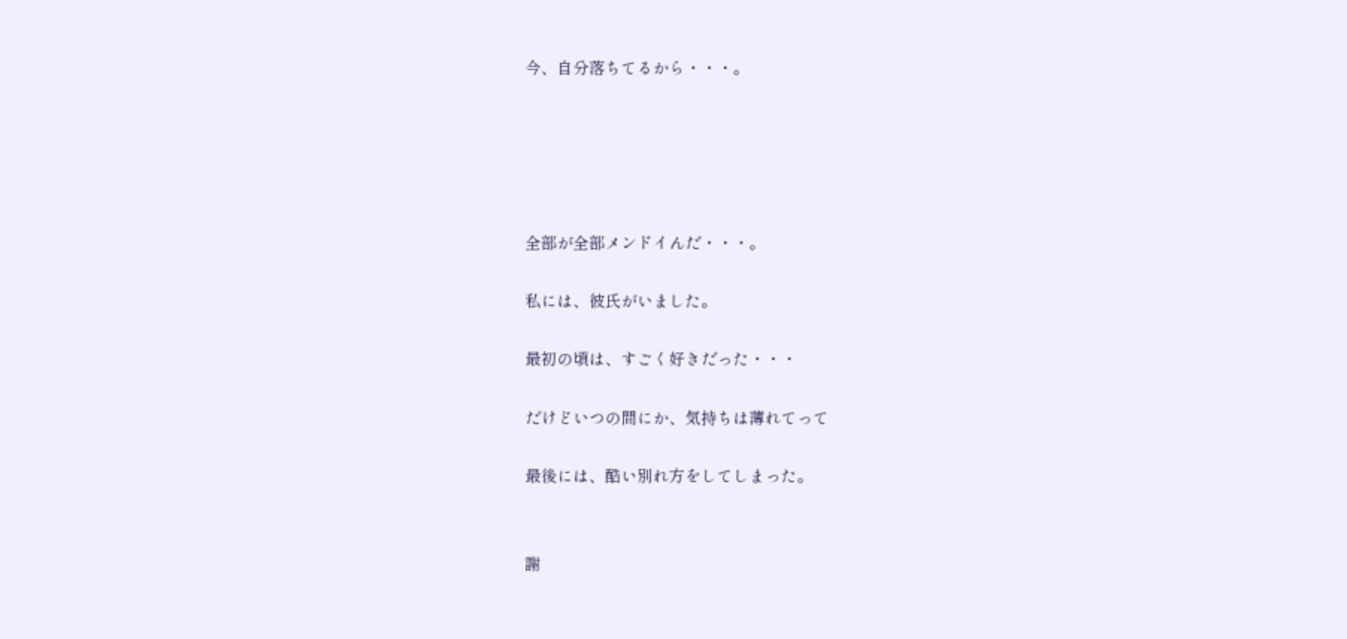今、自分落ちてるから・・・。





全部が全部メンドイんだ・・・。

私には、彼氏がいました。

最初の頃は、すごく好きだった・・・

だけどいつの間にか、気持ちは薄れてって

最後には、酷い別れ方をしてしまった。


謝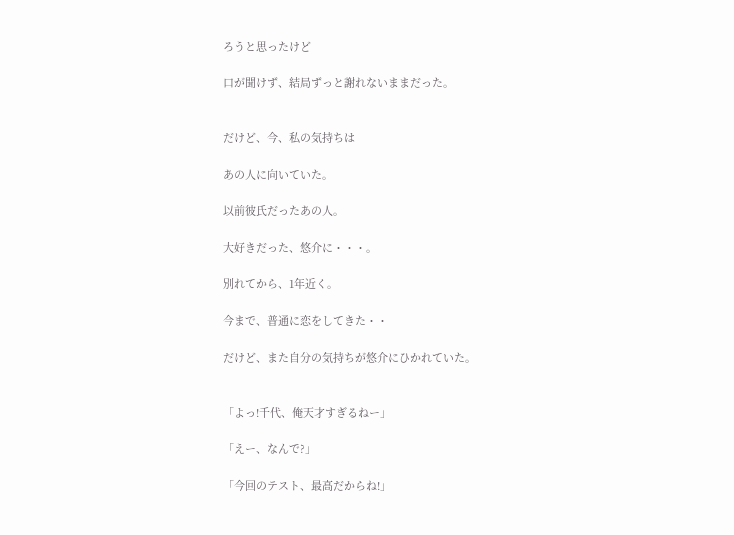ろうと思ったけど

口が聞けず、結局ずっと謝れないままだった。


だけど、今、私の気持ちは

あの人に向いていた。

以前彼氏だったあの人。

大好きだった、悠介に・・・。

別れてから、1年近く。

今まで、普通に恋をしてきた・・

だけど、また自分の気持ちが悠介にひかれていた。


「よっ!千代、俺天才すぎるねー」

「えー、なんで?」

「今回のテスト、最高だからね!」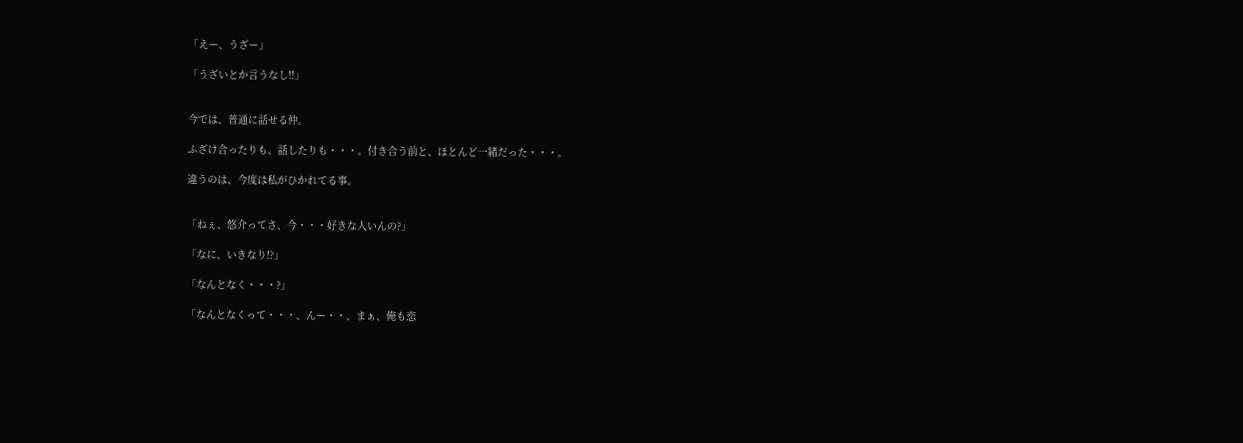「えー、うざー」

「うざいとか言うなし!!」


今では、普通に話せる仲。

ふざけ合ったりも、話したりも・・・。付き合う前と、ほとんど一緒だった・・・。

違うのは、今度は私がひかれてる事。


「ねぇ、悠介ってさ、今・・・好きな人いんの?」

「なに、いきなり!?」

「なんとなく・・・?」

「なんとなくって・・・、んー・・、まぁ、俺も恋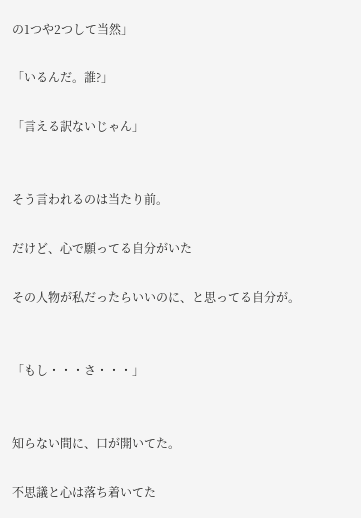の1つや2つして当然」

「いるんだ。誰?」

「言える訳ないじゃん」


そう言われるのは当たり前。

だけど、心で願ってる自分がいた

その人物が私だったらいいのに、と思ってる自分が。


「もし・・・さ・・・」


知らない間に、口が開いてた。

不思議と心は落ち着いてた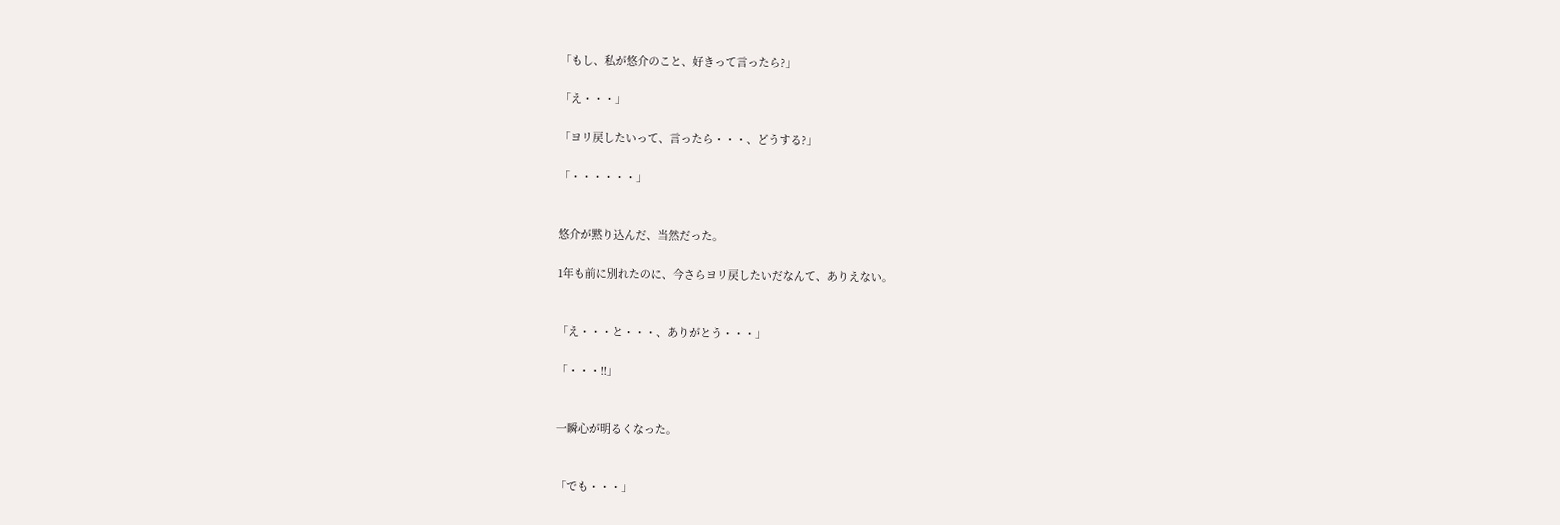「もし、私が悠介のこと、好きって言ったら?」

「え・・・」

「ヨリ戻したいって、言ったら・・・、どうする?」

「・・・・・・」


悠介が黙り込んだ、当然だった。

1年も前に別れたのに、今さらヨリ戻したいだなんて、ありえない。


「え・・・と・・・、ありがとう・・・」

「・・・!!」


一瞬心が明るくなった。


「でも・・・」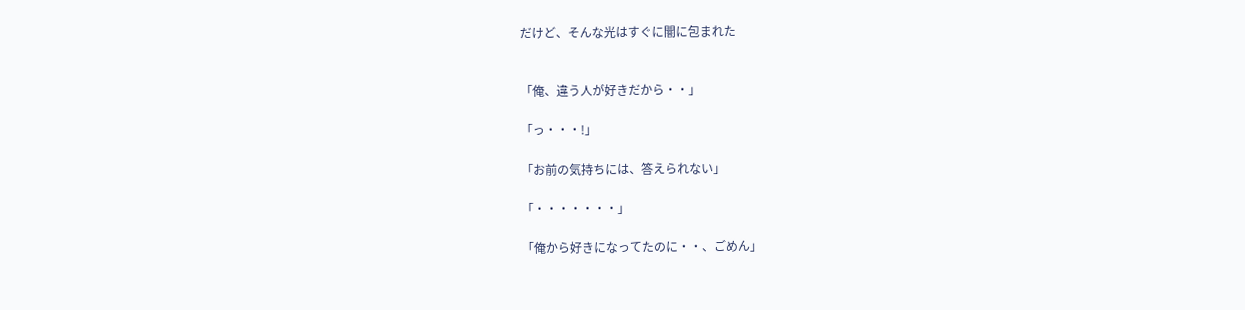だけど、そんな光はすぐに闇に包まれた


「俺、違う人が好きだから・・」

「っ・・・!」

「お前の気持ちには、答えられない」

「・・・・・・・」

「俺から好きになってたのに・・、ごめん」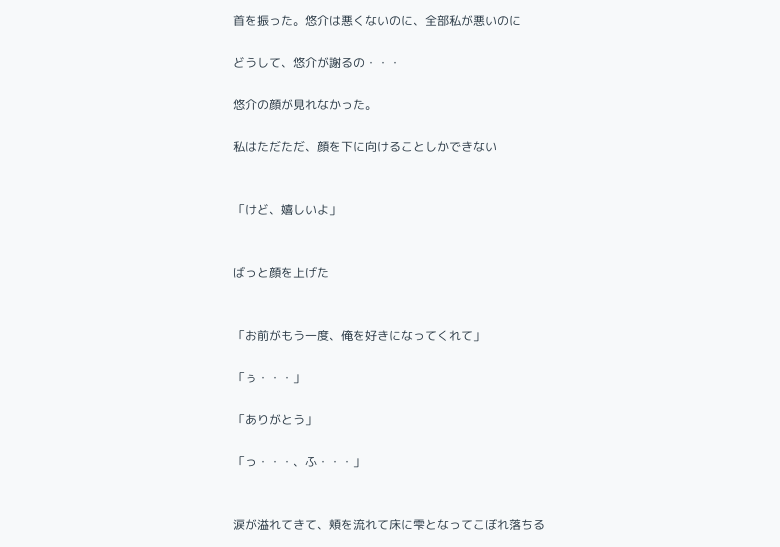首を振った。悠介は悪くないのに、全部私が悪いのに

どうして、悠介が謝るの・・・

悠介の顔が見れなかった。

私はただただ、顔を下に向けることしかできない


「けど、嬉しいよ」


ばっと顔を上げた


「お前がもう一度、俺を好きになってくれて」

「ぅ・・・」

「ありがとう」

「っ・・・、ふ・・・」


涙が溢れてきて、頬を流れて床に雫となってこぼれ落ちる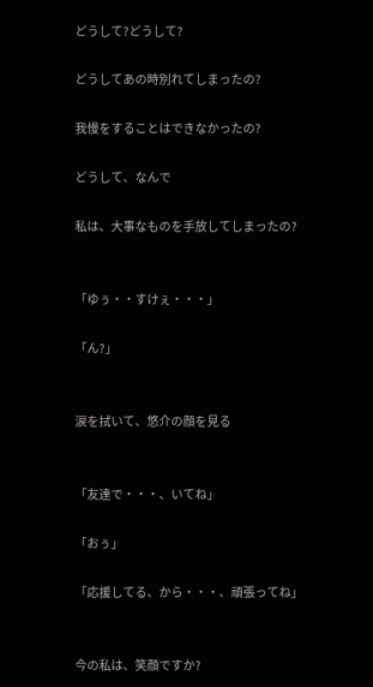どうして?どうして?

どうしてあの時別れてしまったの?

我慢をすることはできなかったの?

どうして、なんで

私は、大事なものを手放してしまったの?


「ゆぅ・・すけぇ・・・」

「ん?」


涙を拭いて、悠介の顔を見る


「友達で・・・、いてね」

「おぅ」

「応援してる、から・・・、頑張ってね」


今の私は、笑顔ですか?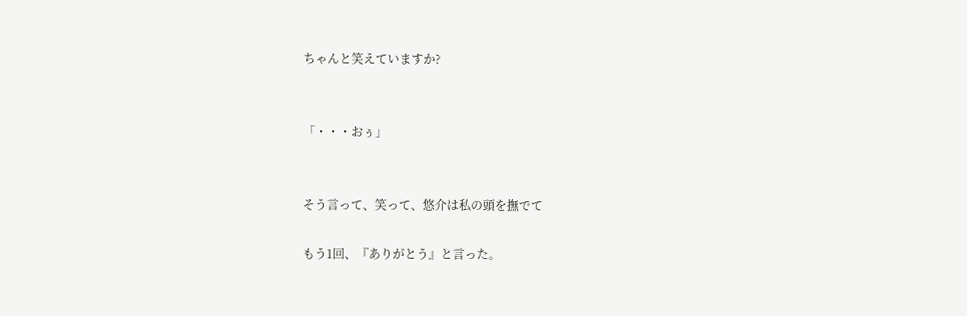ちゃんと笑えていますか?


「・・・おぅ」


そう言って、笑って、悠介は私の頭を撫でて

もう1回、『ありがとう』と言った。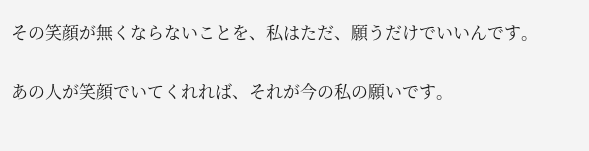その笑顔が無くならないことを、私はただ、願うだけでいいんです。

あの人が笑顔でいてくれれば、それが今の私の願いです。